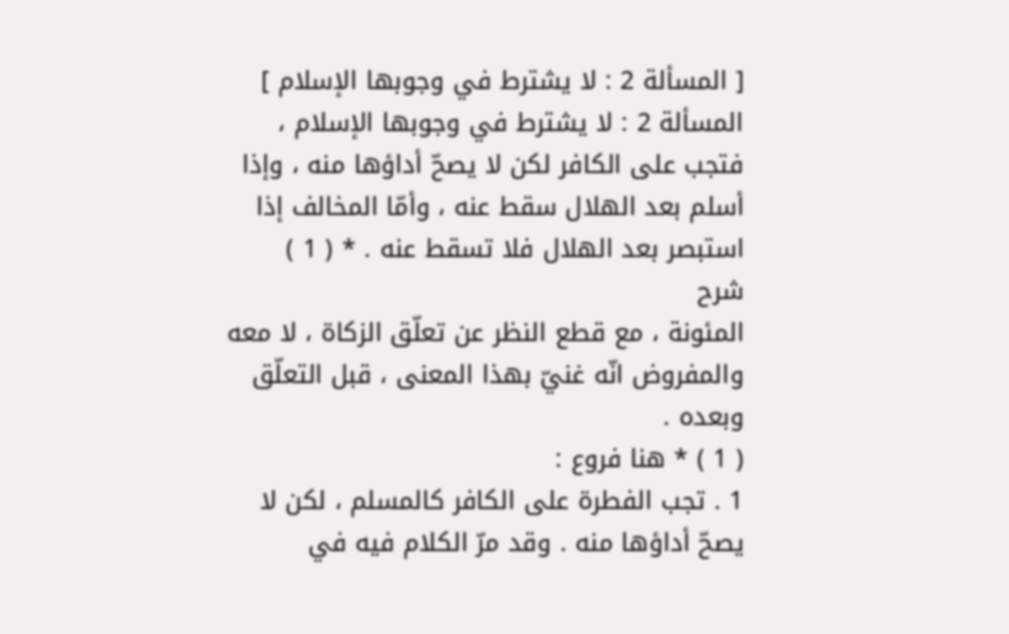[ المسألة 2 : لا يشترط في وجوبها الإسلام ]
المسألة 2 : لا يشترط في وجوبها الإسلام ، فتجب على الكافر لكن لا يصحّ أداؤها منه ، وإذا أسلم بعد الهلال سقط عنه ، وأمّا المخالف إذا استبصر بعد الهلال فلا تسقط عنه . * ( 1 )
شرح
المئونة ، مع قطع النظر عن تعلّق الزكاة ، لا معه والمفروض انّه غنيّ بهذا المعنى ، قبل التعلّق وبعده .
( 1 ) * هنا فروع :
1 . تجب الفطرة على الكافر كالمسلم ، لكن لا يصحّ أداؤها منه . وقد مرّ الكلام فيه في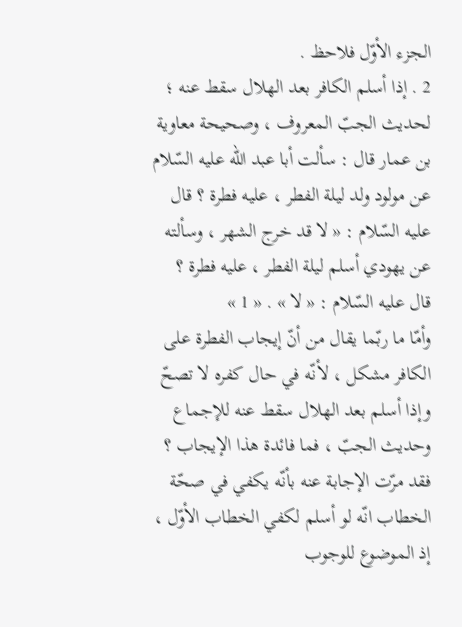الجزء الأوّل فلاحظ .
2 . إذا أسلم الكافر بعد الهلال سقط عنه ؛ لحديث الجبّ المعروف ، وصحيحة معاوية بن عمار قال : سألت أبا عبد اللّه عليه السّلام عن مولود ولد ليلة الفطر ، عليه فطرة ؟ قال عليه السّلام : « لا قد خرج الشهر ، وسألته عن يهودي أسلم ليلة الفطر ، عليه فطرة ؟ قال عليه السّلام : « لا » . « 1 »
وأمّا ما ربّما يقال من أنّ إيجاب الفطرة على الكافر مشكل ، لأنّه في حال كفره لا تصحّ وإذا أسلم بعد الهلال سقط عنه للإجماع وحديث الجبّ ، فما فائدة هذا الإيجاب ؟ فقد مرّت الإجابة عنه بأنّه يكفي في صحّة الخطاب انّه لو أسلم لكفي الخطاب الأوّل ، إذ الموضوع للوجوب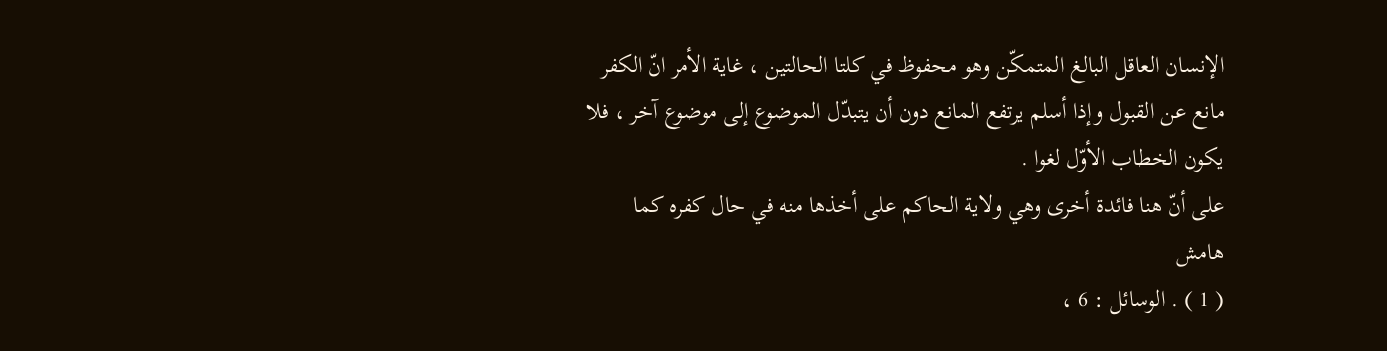الإنسان العاقل البالغ المتمكّن وهو محفوظ في كلتا الحالتين ، غاية الأمر انّ الكفر مانع عن القبول وإذا أسلم يرتفع المانع دون أن يتبدّل الموضوع إلى موضوع آخر ، فلا يكون الخطاب الأوّل لغوا .
على أنّ هنا فائدة أخرى وهي ولاية الحاكم على أخذها منه في حال كفره كما
هامش
( 1 ) . الوسائل : 6 ،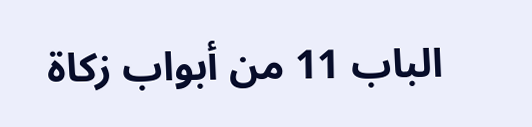الباب 11 من أبواب زكاة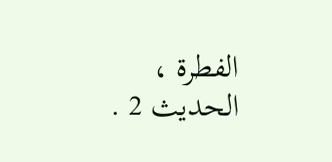الفطرة ، الحديث 2 .